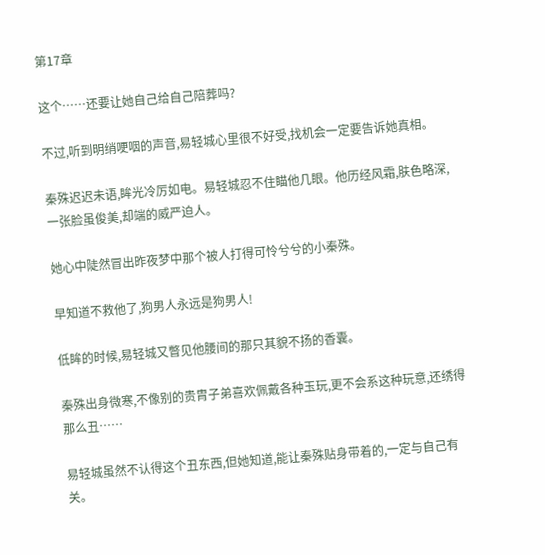第17章

这个……还要让她自己给自己陪葬吗?

不过,听到明绡哽咽的声音,易轻城心里很不好受,找机会一定要告诉她真相。

秦殊迟迟未语,眸光冷厉如电。易轻城忍不住瞄他几眼。他历经风霜,肤色略深,一张脸虽俊美,却端的威严迫人。

她心中陡然冒出昨夜梦中那个被人打得可怜兮兮的小秦殊。

早知道不救他了,狗男人永远是狗男人!

低眸的时候,易轻城又瞥见他腰间的那只其貌不扬的香囊。

秦殊出身微寒,不像别的贵胄子弟喜欢佩戴各种玉玩,更不会系这种玩意,还绣得那么丑……

易轻城虽然不认得这个丑东西,但她知道,能让秦殊贴身带着的,一定与自己有关。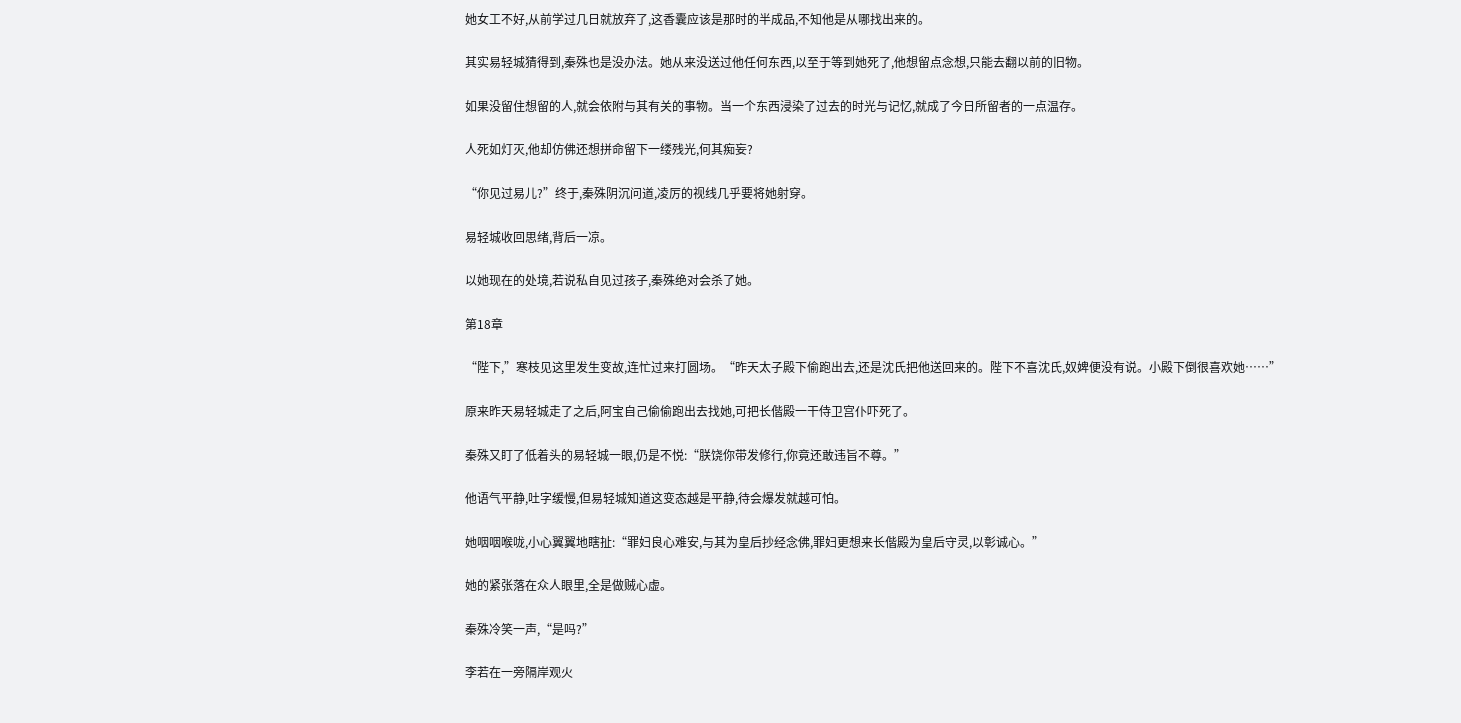她女工不好,从前学过几日就放弃了,这香囊应该是那时的半成品,不知他是从哪找出来的。

其实易轻城猜得到,秦殊也是没办法。她从来没送过他任何东西,以至于等到她死了,他想留点念想,只能去翻以前的旧物。

如果没留住想留的人,就会依附与其有关的事物。当一个东西浸染了过去的时光与记忆,就成了今日所留者的一点温存。

人死如灯灭,他却仿佛还想拼命留下一缕残光,何其痴妄?

“你见过易儿?”终于,秦殊阴沉问道,凌厉的视线几乎要将她射穿。

易轻城收回思绪,背后一凉。

以她现在的处境,若说私自见过孩子,秦殊绝对会杀了她。

第18章

“陛下,”寒枝见这里发生变故,连忙过来打圆场。“昨天太子殿下偷跑出去,还是沈氏把他送回来的。陛下不喜沈氏,奴婢便没有说。小殿下倒很喜欢她……”

原来昨天易轻城走了之后,阿宝自己偷偷跑出去找她,可把长偕殿一干侍卫宫仆吓死了。

秦殊又盯了低着头的易轻城一眼,仍是不悦:“朕饶你带发修行,你竟还敢违旨不尊。”

他语气平静,吐字缓慢,但易轻城知道这变态越是平静,待会爆发就越可怕。

她咽咽喉咙,小心翼翼地瞎扯:“罪妇良心难安,与其为皇后抄经念佛,罪妇更想来长偕殿为皇后守灵,以彰诚心。”

她的紧张落在众人眼里,全是做贼心虚。

秦殊冷笑一声,“是吗?”

李若在一旁隔岸观火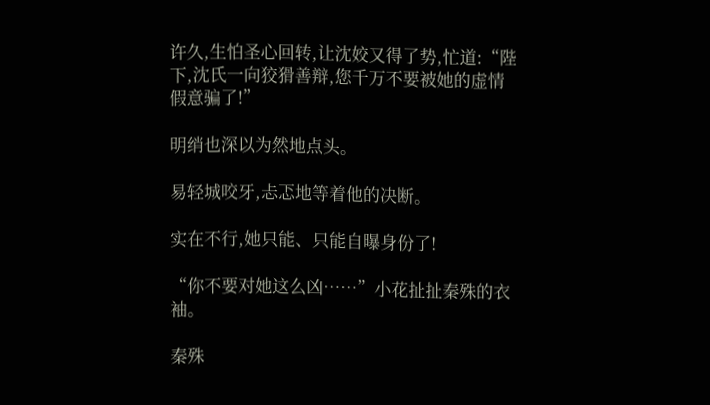许久,生怕圣心回转,让沈姣又得了势,忙道:“陛下,沈氏一向狡猾善辩,您千万不要被她的虚情假意骗了!”

明绡也深以为然地点头。

易轻城咬牙,忐忑地等着他的决断。

实在不行,她只能、只能自曝身份了!

“你不要对她这么凶……”小花扯扯秦殊的衣袖。

秦殊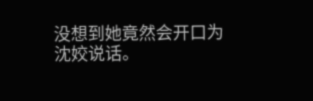没想到她竟然会开口为沈姣说话。